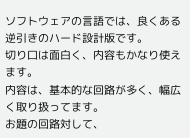ソフトウェアの言語では、良くある逆引きのハード設計版です。
切り口は面白く、内容もかなり使えます。
内容は、基本的な回路が多く、幅広く取り扱ってます。
お題の回路対して、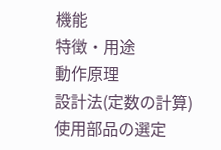機能
特徴・用途
動作原理
設計法(定数の計算)
使用部品の選定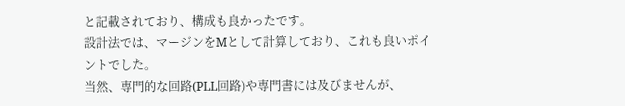と記載されており、構成も良かったです。
設計法では、マージンをMとして計算しており、これも良いポイ
ントでした。
当然、専門的な回路(PLL回路)や専門書には及びませんが、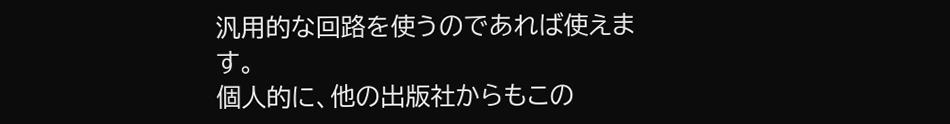汎用的な回路を使うのであれば使えます。
個人的に、他の出版社からもこの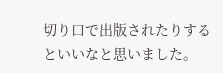切り口で出版されたりする
といいなと思いました。